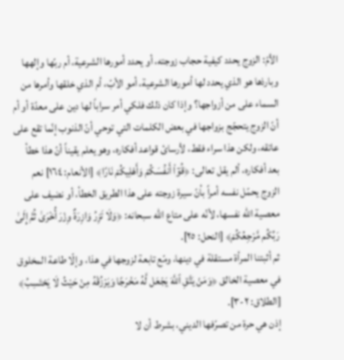الأمّ: الزوج يحدد كيفية حجاب زوجته، أو يحدد أمورها الشرعية، أم ربّها وإلهها وبارذها هو الذي يحدد لها أمورها الشرعية، أمو الأبّ، أم الذي خلقها وأمرها من السماء على من أزواجها؟ وإذا كان ذلك فلكي أمر سراباً لها دين على معدّة أو أم أنّ الزوج يتحجّج بزواجها في بعض الكلمات التي توحي أنّ الذنوب إنّما تقع على عاتقه، ولكن هذا سراء فقط، لأرسائ قواعد أفكاره، وهو يعلم يقيناً أنّ هذا خطأ بعد أفكاره، ألم يقل تعالى: ﴿قُوٓاْ أَنفُسَكُمْ وَأَهْلِيكُمْ نَارًا﴾ [الأنعام: ١٦٤] نعم الزوج يحمّل نفسه أمراً بأنّ سيرة زوجته على هذا الطريق الخطأ، أو نضيف على معصية الله نفسها، لأنّه على متاع الله سبحانه: ﴿وَلَا تَزِرُ وَازِرَةٌ وِزْرَ أُخْرَىٰ ثُمَّ إِلَىٰ رَبِّكُم مَّرْجِعُكُمْ﴾ [النحل: ٢٥].
ثم أثبتنا المرأة مستقلة في دينها، ومّع تابعة لزوجها في هذا، وإلّا طاعة المخلوق في معصية الخالق ﴿وَمَنْ يَتَّقِ ٱللَّهَ يَجْعَل لَّهُ مَخْرَجًا وَيَرْزُقْهُ مِنْ حَيْثُ لَا يَحْتَسِبُ﴾ [الطلاق: ٢-٣].
إذن هي حرة من تصرّفها الديني، بشرط أن لا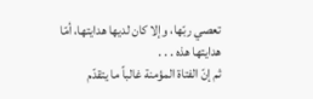تعصي ربّها، وإلا كان لديها هدايتها، أمّا هدايتها هذه . . .
ثم إنّ الفتاة المؤمنة غالباً ما يتقدّم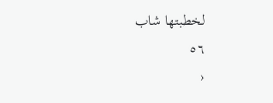لخطبتها شاب
٥٦
‹